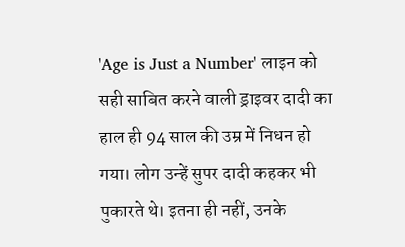'Age is Just a Number' लाइन को सही साबित करने वाली ड्राइवर दादी का हाल ही 94 साल की उम्र में निधन हो गया। लोग उन्हें सुपर दादी कहकर भी पुकारते थे। इतना ही नहीं, उनके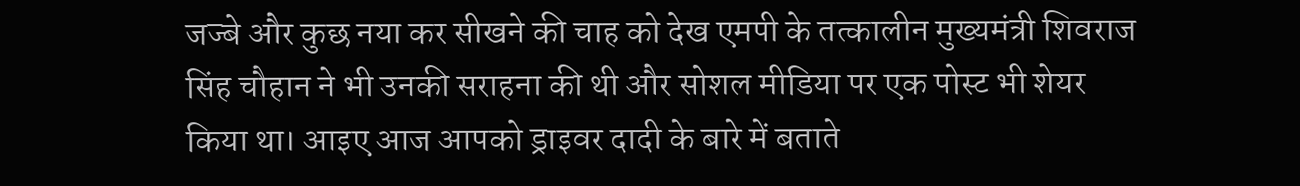जज्बे और कुछ नया कर सीखने की चाह को देख एमपी के तत्कालीन मुख्यमंत्री शिवराज सिंह चौहान ने भी उनकी सराहना की थी और सोशल मीडिया पर एक पोस्ट भी शेयर किया था। आइए आज आपको ड्राइवर दादी के बारे में बताते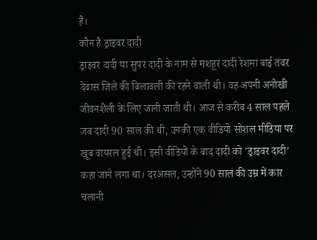हैं।
कौन है ड्राइवर दादी
ड्राइवर दादी या सुपर दादी के नाम से मशहूर दादी रेशमा बाई तंवर देवास जिले की बिलावली की रहने वाली थी। वह अपनी अनोखी जीवनशैली के लिए जानी जाती थी। आज से करीब 4 साल पहले जब दादी 90 साल की थी, उनकी एक वीडियो सोशल मीडिया पर खूब वायरल हुई थी। इसी वीडियो के बाद दादी को 'ड्राइवर दादी' कहा जाने लगा था। दरअसल, उन्होंने 90 साल की उम्र में कार चलानी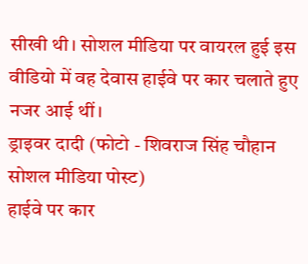सीखी थी। सोशल मीडिया पर वायरल हुई इस वीडियो में वह देवास हाईवे पर कार चलाते हुए नजर आई थीं।
ड्राइवर दादी (फोटो - शिवराज सिंह चौहान सोशल मीडिया पोस्ट)
हाईवे पर कार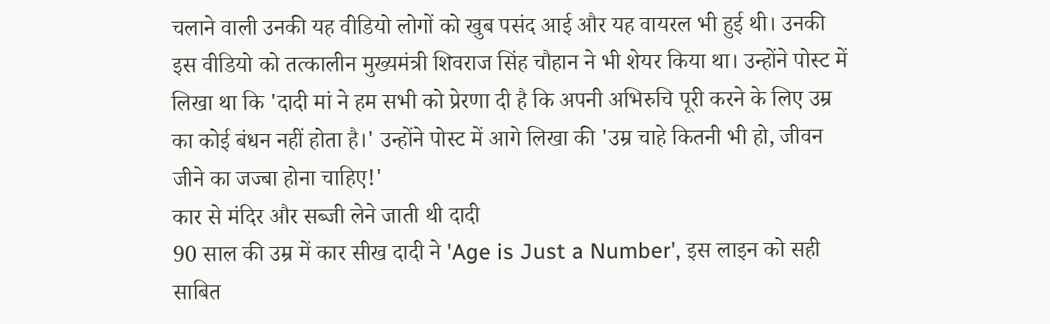चलाने वाली उनकी यह वीडियो लोगों को खुब पसंद आई और यह वायरल भी हुई थी। उनकी इस वीडियो को तत्कालीन मुख्यमंत्री शिवराज सिंह चौहान ने भी शेयर किया था। उन्होंने पोस्ट में लिखा था कि 'दादी मां ने हम सभी को प्रेरणा दी है कि अपनी अभिरुचि पूरी करने के लिए उम्र का कोई बंधन नहीं होता है।' उन्होंने पोस्ट में आगे लिखा की 'उम्र चाहे कितनी भी हो, जीवन जीने का जज्बा होना चाहिए!'
कार से मंदिर और सब्जी लेने जाती थी दादी
90 साल की उम्र में कार सीख दादी ने 'Age is Just a Number', इस लाइन को सही साबित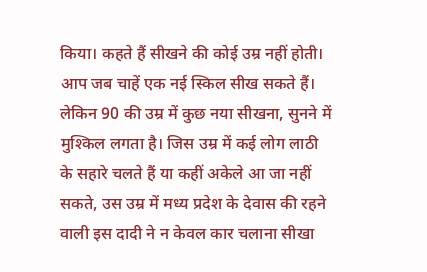किया। कहते हैं सीखने की कोई उम्र नहीं होती। आप जब चाहें एक नई स्किल सीख सकते हैं। लेकिन 90 की उम्र में कुछ नया सीखना, सुनने में मुश्किल लगता है। जिस उम्र में कई लोग लाठी के सहारे चलते हैं या कहीं अकेले आ जा नहीं सकते, उस उम्र में मध्य प्रदेश के देवास की रहने वाली इस दादी ने न केवल कार चलाना सीखा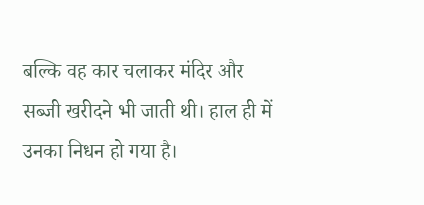बल्कि वह कार चलाकर मंदिर और सब्जी खरीदने भी जाती थी। हाल ही में उनका निधन हो गया है।